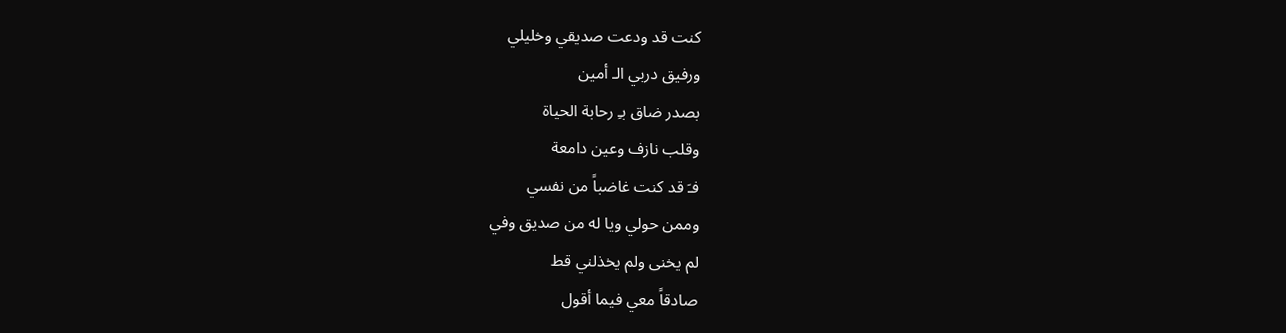كنت قد ودعت صديقي وخليلي
ورفيق دربي الـ أمين
بصدر ضاق بـِ رحابة الحياة
وقلب نازف وعين دامعة
فـَ قد كنت غاضباً من نفسي
وممن حولي ويا له من صديق وفي
لم يخنى ولم يخذلني قط
صادقاً معي فيما أقول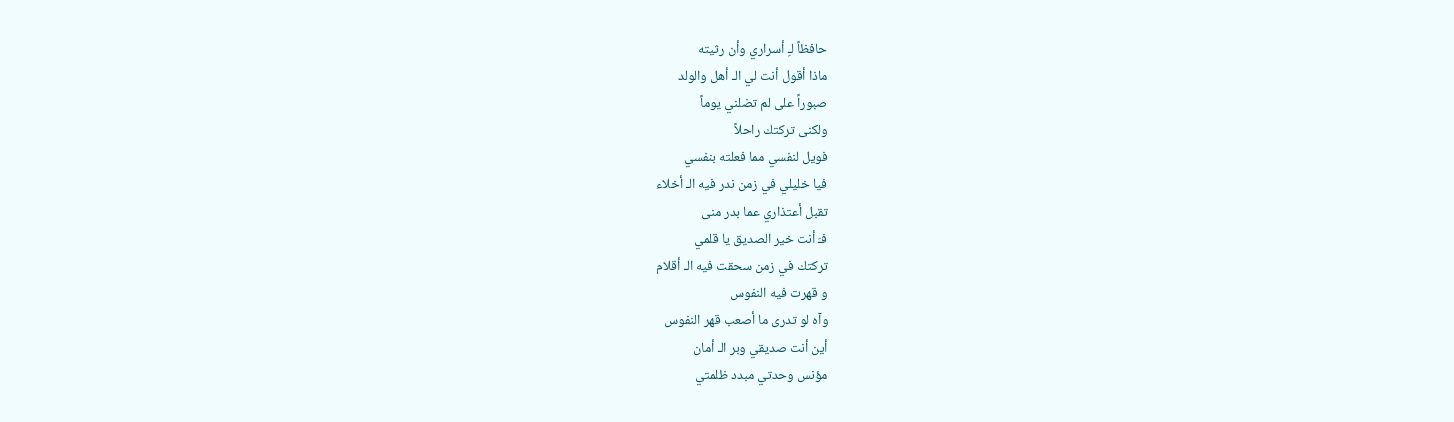حافظاً لـِ أسراري وأن رثيته
ماذا أقول أنت لي الـ أهل والولد
صبوراً على لم تضلني يوماً
ولكنى تركتك راحلاً
فويل لنفسي مما فعلته بنفسي
فيا خليلي في زمن ندر فيه الـ أخلاء
تقبل أعتذاري عما بدر منى
فـَ أنت خير الصديق يا قلمي
تركتك في زمن سحقت فيه الـ أقلام
و قهرت فيه النفوس
وآه لو تدرى ما أصعب قهر النفوس
أين أنت صديقي وبر الـ أمان
مؤنس وحدتي مبدد ظلمتي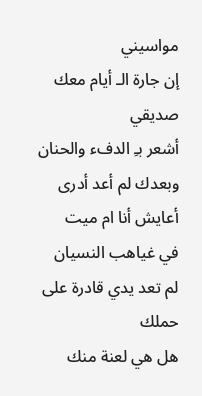مواسيني
إن جارة الـ أيام معك صديقي
أشعر بـِ الدفء والحنان
وبعدك لم أعد أدرى
أعايش أنا ام ميت
في غياهب النسيان
لم تعد يدي قادرة على حملك
هل هي لعنة منك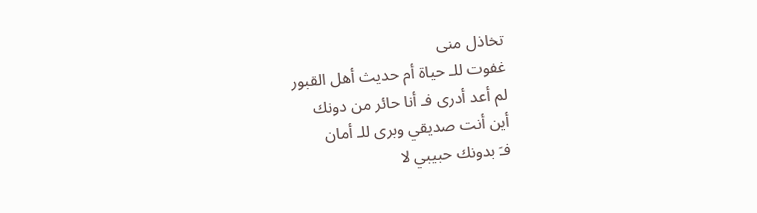تخاذل منى
غفوت للـ حياة أم حديث أهل القبور
لم أعد أدرى فـ أنا حائر من دونك
أين أنت صديقي وبرى للـ أمان
فـَ بدونك حبيبي لا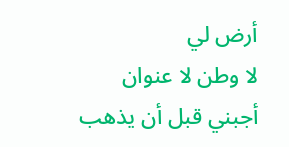أرض لي
لا وطن لا عنوان
أجبني قبل أن يذهب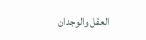العقل والوجدان